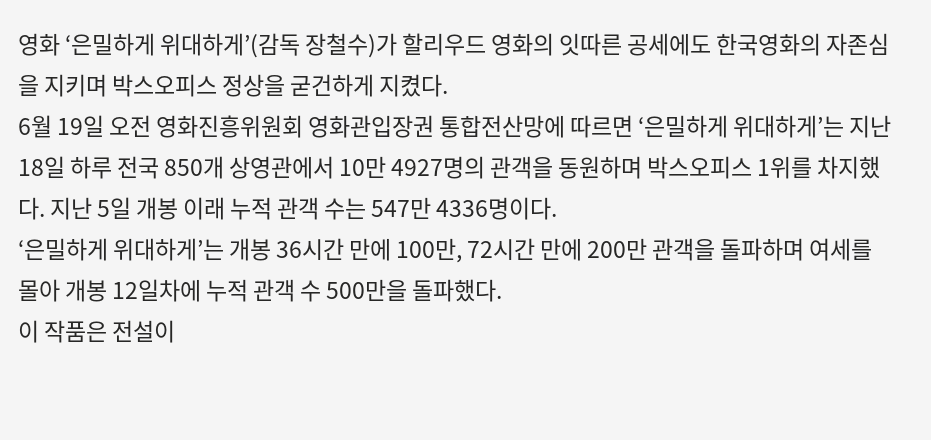영화 ‘은밀하게 위대하게’(감독 장철수)가 할리우드 영화의 잇따른 공세에도 한국영화의 자존심을 지키며 박스오피스 정상을 굳건하게 지켰다.
6월 19일 오전 영화진흥위원회 영화관입장권 통합전산망에 따르면 ‘은밀하게 위대하게’는 지난 18일 하루 전국 850개 상영관에서 10만 4927명의 관객을 동원하며 박스오피스 1위를 차지했다. 지난 5일 개봉 이래 누적 관객 수는 547만 4336명이다.
‘은밀하게 위대하게’는 개봉 36시간 만에 100만, 72시간 만에 200만 관객을 돌파하며 여세를 몰아 개봉 12일차에 누적 관객 수 500만을 돌파했다.
이 작품은 전설이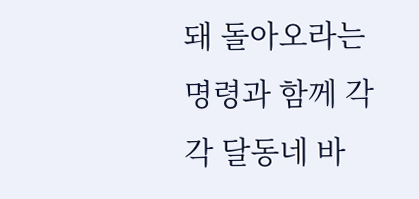돼 돌아오라는 명령과 함께 각각 달동네 바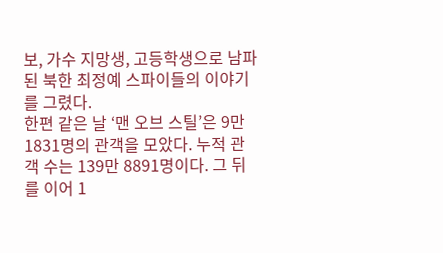보, 가수 지망생, 고등학생으로 남파된 북한 최정예 스파이들의 이야기를 그렸다.
한편 같은 날 ‘맨 오브 스틸’은 9만 1831명의 관객을 모았다. 누적 관객 수는 139만 8891명이다. 그 뒤를 이어 1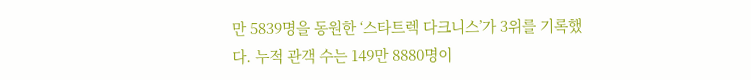만 5839명을 동원한 ‘스타트렉 다크니스’가 3위를 기록했다. 누적 관객 수는 149만 8880명이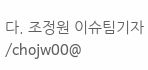다. 조정원 이슈팀기자 /chojw00@